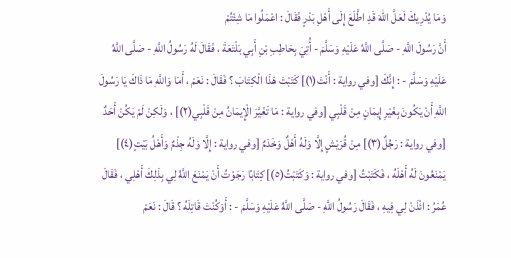وَمَا يُدْرِيكَ لَعَلَّ اللهَ قَدِ اطَّلَعَ إِلَى أَهْلِ بَدْرٍ فَقَالَ : اعْمَلُوا مَا شِئْتُمْ
أَنَّ رَسُولَ اللَّهِ - صَلَّى اللَّهُ عَلَيْهِ وَسَلَّمَ - أُتِيَ بِحَاطِبِ بْنِ أَبِي بَلْتَعَةَ ، فَقَالَ لَهُ رَسُولُ اللَّهِ - صَلَّى اللَّهُ عَلَيْهِ وَسَلَّمَ - : إِنَّكَ [وفي رواية : أَنْتَ(١)] كَتَبْتَ هَذَا الْكِتَابَ ؟ فَقَالَ : نَعَمْ ، أَمَا وَاللَّهِ مَا ذَاكَ يَا رَسُولَ اللَّهِ أَنْ يَكُونَ بِغَيْرِ إِيمَانٍ مِنْ قَلْبِي [وفي رواية : مَا تَغَيَّرَ الْإِيمَانُ مِنْ قَلْبِي(٢)] ، وَلَكِنْ لَمْ يَكُنْ أَحَدٌ [وفي رواية : رَجُلٌ(٣)] مِنْ قُرَيْشٍ إِلَّا وَلَهُ أَهْلٌ وَخَدَمٌ [وفي رواية : إِلَّا وَلَهُ جِذْمٌ وَأَهْلُ بَيْتٍ(٤)] يَمْنَعُونَ لَهُ أَهْلَهُ ، فَكَتَبْتُ [وفي رواية : وَكَتَبْتُ(٥)] كِتَابًا رَجَوْتُ أَنْ يَمْنَعَ اللَّهُ لِي بِذَلِكَ أَهْلِي ، فَقَالَ عُمَرُ : ائْذَنْ لِي فِيهِ ، فَقَالَ رَسُولُ اللَّهِ - صَلَّى اللَّهُ عَلَيْهِ وَسَلَّمَ - : أَوَكُنْتَ قَاتِلَهُ ؟ قَالَ : نَعَمْ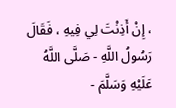، إِنْ أَذِنْتَ لِي فِيهِ ، فَقَالَ رَسُولُ اللَّهِ - صَلَّى اللَّهُ عَلَيْهِ وَسَلَّمَ -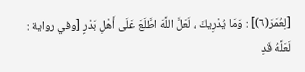[لِعُمَرَ(٦)] : وَمَا يُدْرِيكَ ، لَعَلَّ اللَّهَ اطَّلَعَ عَلَى أَهْلِ بَدْرٍ [وفي رواية : لَعَلَّهُ قَدِ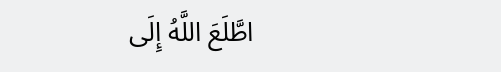اطَّلَعَ اللَّهُ إِلَى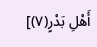أَهْلِ بَدْرٍ(٧)]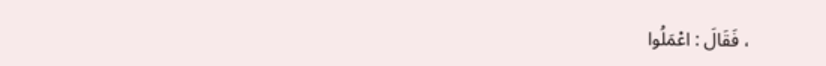، فَقَالَ : اعْمَلُوا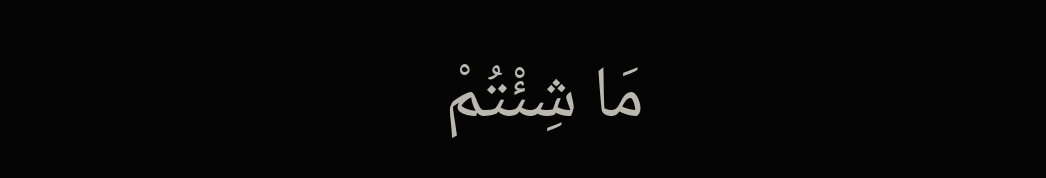مَا شِئْتُمْ